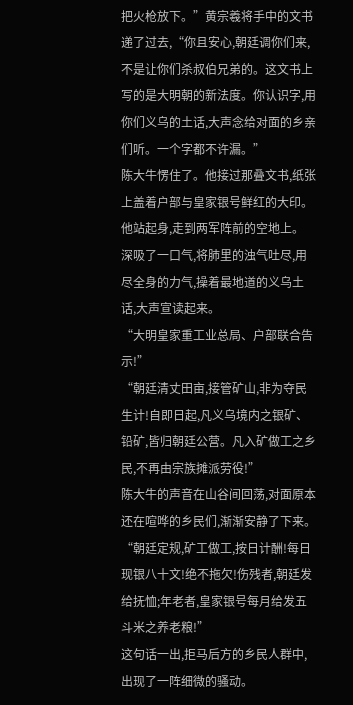把火枪放下。”黄宗羲将手中的文书递了过去,“你且安心,朝廷调你们来,不是让你们杀叔伯兄弟的。这文书上写的是大明朝的新法度。你认识字,用你们义乌的土话,大声念给对面的乡亲们听。一个字都不许漏。”
陈大牛愣住了。他接过那叠文书,纸张上盖着户部与皇家银号鲜红的大印。
他站起身,走到两军阵前的空地上。
深吸了一口气,将肺里的浊气吐尽,用尽全身的力气,操着最地道的义乌土话,大声宣读起来。
“大明皇家重工业总局、户部联合告示!”
“朝廷清丈田亩,接管矿山,非为夺民生计!自即日起,凡义乌境内之银矿、铅矿,皆归朝廷公营。凡入矿做工之乡民,不再由宗族摊派劳役!”
陈大牛的声音在山谷间回荡,对面原本还在喧哗的乡民们,渐渐安静了下来。
“朝廷定规,矿工做工,按日计酬!每日现银八十文!绝不拖欠!伤残者,朝廷发给抚恤;年老者,皇家银号每月给发五斗米之养老粮!”
这句话一出,拒马后方的乡民人群中,出现了一阵细微的骚动。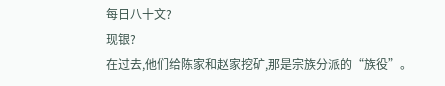每日八十文?
现银?
在过去,他们给陈家和赵家挖矿,那是宗族分派的“族役”。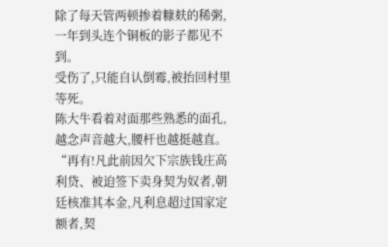除了每天管两顿掺着糠麸的稀粥,一年到头连个铜板的影子都见不到。
受伤了,只能自认倒霉,被抬回村里等死。
陈大牛看着对面那些熟悉的面孔,越念声音越大,腰杆也越挺越直。
“再有!凡此前因欠下宗族钱庄高利贷、被迫签下卖身契为奴者,朝廷核准其本金,凡利息超过国家定额者,契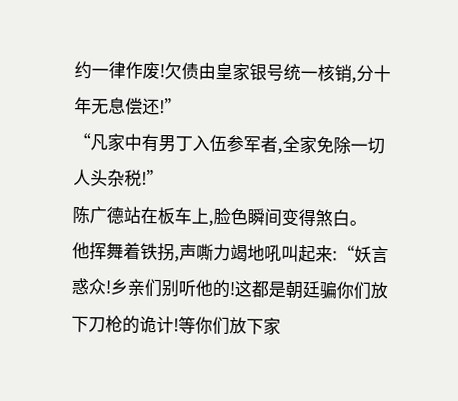约一律作废!欠债由皇家银号统一核销,分十年无息偿还!”
“凡家中有男丁入伍参军者,全家免除一切人头杂税!”
陈广德站在板车上,脸色瞬间变得煞白。
他挥舞着铁拐,声嘶力竭地吼叫起来:“妖言惑众!乡亲们别听他的!这都是朝廷骗你们放下刀枪的诡计!等你们放下家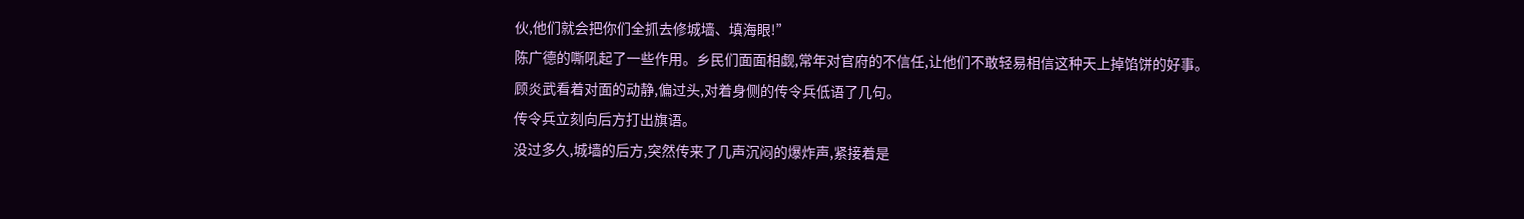伙,他们就会把你们全抓去修城墙、填海眼!”
陈广德的嘶吼起了一些作用。乡民们面面相觑,常年对官府的不信任,让他们不敢轻易相信这种天上掉馅饼的好事。
顾炎武看着对面的动静,偏过头,对着身侧的传令兵低语了几句。
传令兵立刻向后方打出旗语。
没过多久,城墙的后方,突然传来了几声沉闷的爆炸声,紧接着是